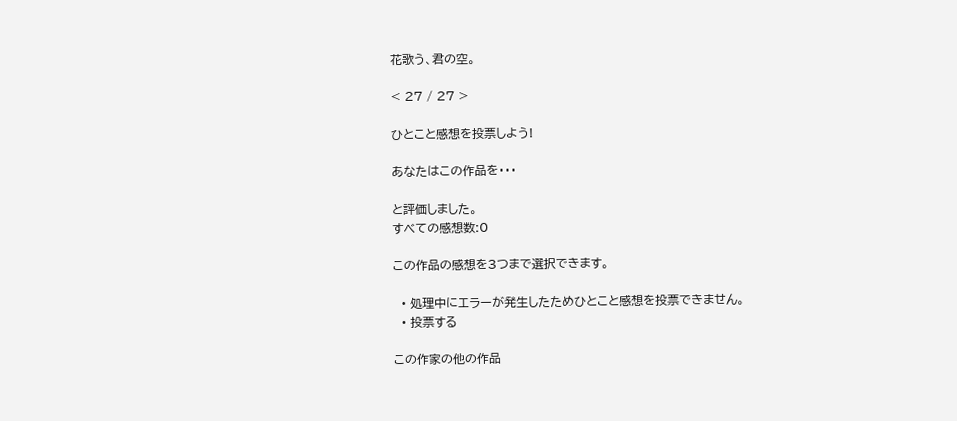花歌う、君の空。

< 27 / 27 >

ひとこと感想を投票しよう!

あなたはこの作品を・・・

と評価しました。
すべての感想数:0

この作品の感想を3つまで選択できます。

  • 処理中にエラーが発生したためひとこと感想を投票できません。
  • 投票する

この作家の他の作品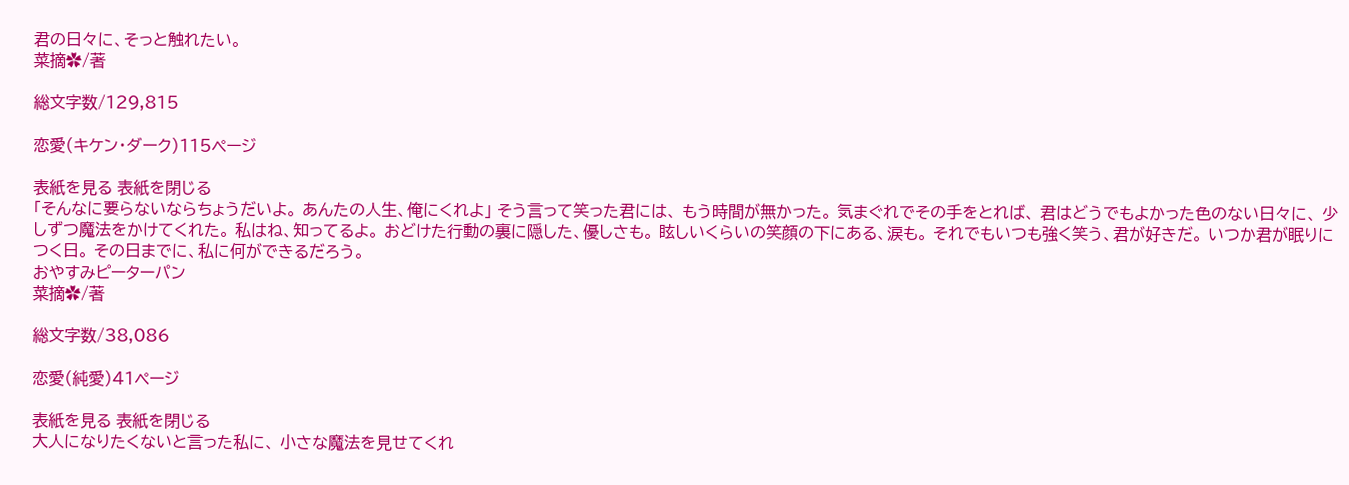君の日々に、そっと触れたい。
菜摘✿/著

総文字数/129,815

恋愛(キケン・ダーク)115ページ

表紙を見る 表紙を閉じる
「そんなに要らないならちょうだいよ。 あんたの人生、俺にくれよ」 そう言って笑った君には、 もう時間が無かった。 気まぐれでその手をとれば、 君はどうでもよかった色のない日々に、 少しずつ魔法をかけてくれた。 私はね、知ってるよ。 おどけた行動の裏に隠した、優しさも。 眩しいくらいの笑顔の下にある、涙も。 それでもいつも強く笑う、君が好きだ。 いつか君が眠りにつく日。 その日までに、私に何ができるだろう。
おやすみピーターパン
菜摘✿/著

総文字数/38,086

恋愛(純愛)41ページ

表紙を見る 表紙を閉じる
大人になりたくないと言った私に、 小さな魔法を見せてくれ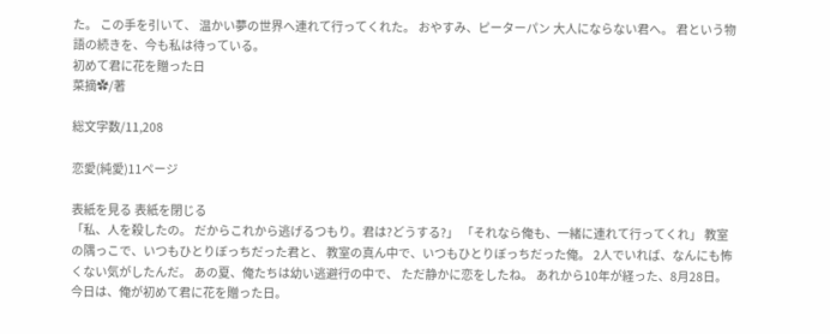た。 この手を引いて、 温かい夢の世界へ連れて行ってくれた。 おやすみ、ピーターパン 大人にならない君へ。 君という物語の続きを、今も私は待っている。
初めて君に花を贈った日
菜摘✿/著

総文字数/11,208

恋愛(純愛)11ページ

表紙を見る 表紙を閉じる
「私、人を殺したの。 だからこれから逃げるつもり。君は?どうする?」 「それなら俺も、一緒に連れて行ってくれ」 教室の隅っこで、いつもひとりぼっちだった君と、 教室の真ん中で、いつもひとりぼっちだった俺。 2人でいれば、なんにも怖くない気がしたんだ。 あの夏、俺たちは幼い逃避行の中で、 ただ静かに恋をしたね。 あれから10年が経った、8月28日。 今日は、俺が初めて君に花を贈った日。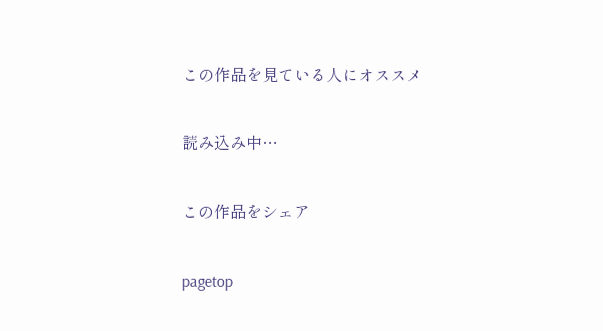この作品を見ている人にオススメ

読み込み中…

この作品をシェア

pagetop